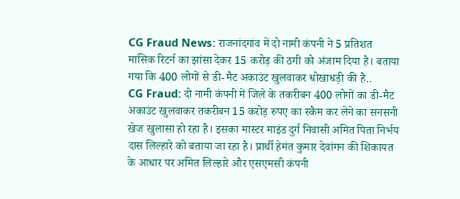CG Fraud News: राजनांदगांव में दो नामी कंपनी ने 5 प्रतिशत मासिक रिटर्न का झांसा देकर 15 करोड़ की ठगी को अंजाम दिया है। बताया गया कि 400 लोगों से डी-मैट अकाउंट खुलवाकर धोखाधड़ी की है..
CG Fraud: दो नामी कंपनी में जिले के तकरीबन 400 लोगों का डी-मैट अकाउंट खुलवाकर तकरीबन 15 करोड़ रुपए का स्कैम कर लेने का सनसनी खेज खुलासा हो रहा है। इसका मास्टर माइंड दुर्ग निवासी अमित पिता निर्भय दास लिल्हारे को बताया जा रहा है। प्रार्थी हेमंत कुमार देवांगन की शिकायत के आधार पर अमित लिल्हारे और एसएमसी कंपनी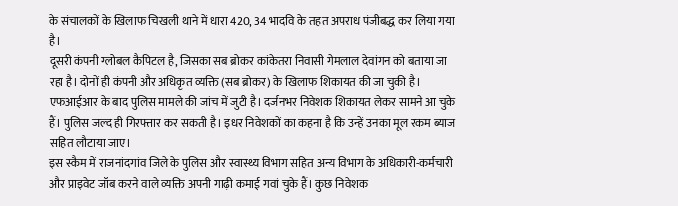के संचालकों के खिलाफ चिखली थाने में धारा 420, 34 भादवि के तहत अपराध पंजीबद्ध कर लिया गया है।
दूसरी कंपनी ग्लोबल कैपिटल है, जिसका सब ब्रोकर कांकेतरा निवासी गेमलाल देवांगन को बताया जा रहा है। दोनों ही कंपनी और अधिकृत व्यक्ति (सब ब्रोकर) के खिलाफ शिकायत की जा चुकी है। एफआईआर के बाद पुलिस मामले की जांच में जुटी है। दर्जनभर निवेशक शिकायत लेकर सामने आ चुके हैं। पुलिस जल्द ही गिरफ्तार कर सकती है। इधर निवेशकों का कहना है कि उन्हें उनका मूल रकम ब्याज सहित लौटाया जाए।
इस स्कैम में राजनांदगांव जिले के पुलिस और स्वास्थ्य विभाग सहित अन्य विभाग के अधिकारी-कर्मचारी और प्राइवेट जॉब करने वाले व्यक्ति अपनी गाढ़ी कमाई गवां चुके हैं। कुछ निवेशक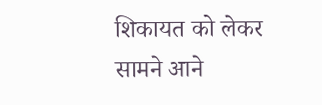शिकायत को लेकर सामने आने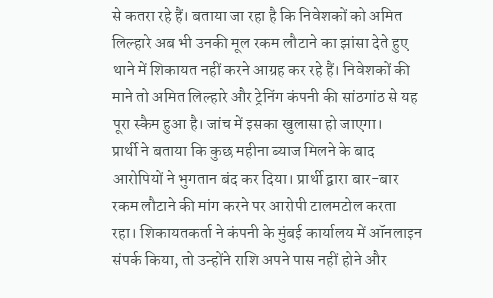से कतरा रहे हैं। बताया जा रहा है कि निवेशकों को अमित लिल्हारे अब भी उनकी मूल रकम लौटाने का झांसा देते हुए थाने में शिकायत नहीं करने आग्रह कर रहे हैं। निवेशकों की माने तो अमित लिल्हारे और ट्रेनिंग कंपनी की सांठगांठ से यह पूरा स्कैम हुआ है। जांच में इसका खुलासा हो जाएगा।
प्रार्थी ने बताया कि कुछ महीना ब्याज मिलने के बाद आरोपियों ने भुगतान बंद कर दिया। प्रार्थी द्वारा बार-बार रकम लौटाने की मांग करने पर आरोपी टालमटोल करता रहा। शिकायतकर्ता ने कंपनी के मुंबई कार्यालय में ऑनलाइन संपर्क किया, तो उन्होंने राशि अपने पास नहीं होने और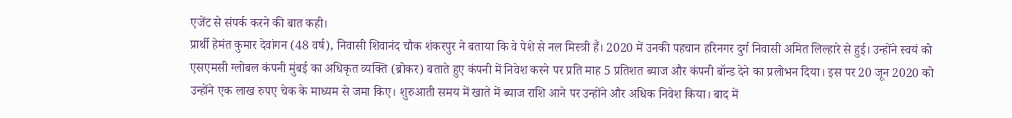एजेंट से संपर्क करने की बात कही।
प्रार्थी हेमंत कुमार देवांगन (48 वर्ष), निवासी शिवानंद चौक शंकरपुर ने बताया कि वे पेशे से नल मिस्त्री हैं। 2020 में उनकी पहचान हरिनगर दुर्ग निवासी अमित लिल्हारे से हुई। उन्होंने स्वयं को एसएमसी ग्लोबल कंपनी मुंबई का अधिकृत व्यक्ति (ब्रोकर) बताते हुए कंपनी में निवेश करने पर प्रति माह 5 प्रतिशत ब्याज और कंपनी बॉन्ड देने का प्रलोभन दिया। इस पर 20 जून 2020 को उन्होंने एक लाख रुपए चेक के माध्यम से जमा किए। शुरुआती समय में खाते में ब्याज राशि आने पर उन्होंने और अधिक निवेश किया। बाद में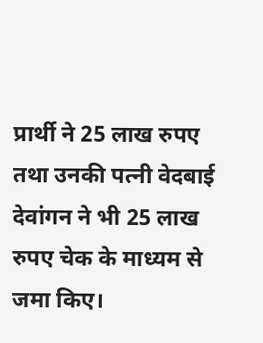प्रार्थी ने 25 लाख रुपए तथा उनकी पत्नी वेदबाई देवांगन ने भी 25 लाख रुपए चेक के माध्यम से जमा किए।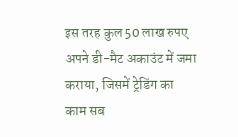इस तरह कुल 50 लाख रुपए अपने डी-मैट अकाउंट में जमा कराया, जिसमें ट्रेडिंग का काम सब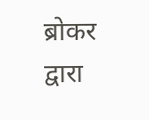ब्रोकर द्वारा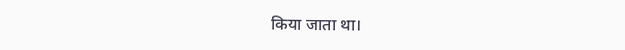किया जाता था।